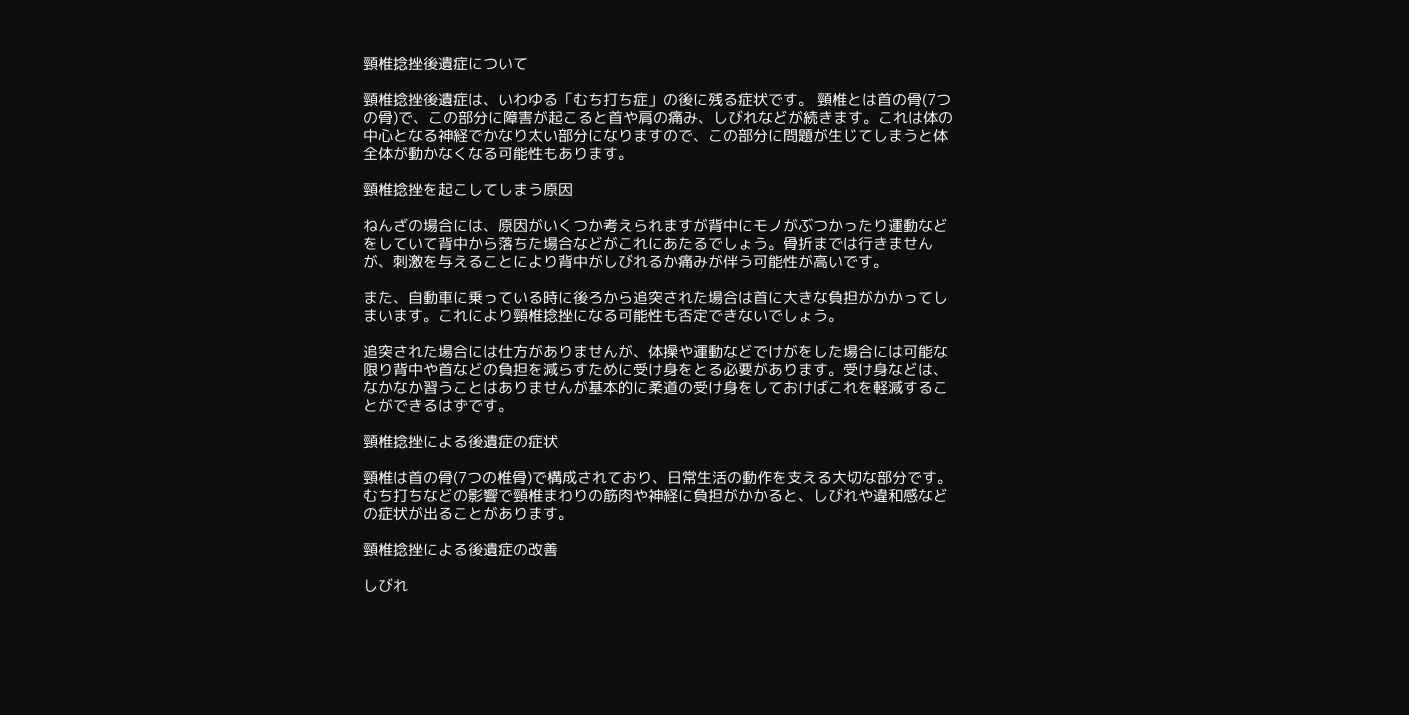頸椎捻挫後遺症について

頸椎捻挫後遺症は、いわゆる「むち打ち症」の後に残る症状です。 頸椎とは首の骨(7つの骨)で、この部分に障害が起こると首や肩の痛み、しびれなどが続きます。これは体の中心となる神経でかなり太い部分になりますので、この部分に問題が生じてしまうと体全体が動かなくなる可能性もあります。

頸椎捻挫を起こしてしまう原因

ねんざの場合には、原因がいくつか考えられますが背中にモノがぶつかったり運動などをしていて背中から落ちた場合などがこれにあたるでしょう。骨折までは行きませんが、刺激を与えることにより背中がしびれるか痛みが伴う可能性が高いです。

また、自動車に乗っている時に後ろから追突された場合は首に大きな負担がかかってしまいます。これにより頸椎捻挫になる可能性も否定できないでしょう。

追突された場合には仕方がありませんが、体操や運動などでけがをした場合には可能な限り背中や首などの負担を減らすために受け身をとる必要があります。受け身などは、なかなか習うことはありませんが基本的に柔道の受け身をしておけばこれを軽減することができるはずです。

頸椎捻挫による後遺症の症状

頸椎は首の骨(7つの椎骨)で構成されており、日常生活の動作を支える大切な部分です。むち打ちなどの影響で頸椎まわりの筋肉や神経に負担がかかると、しびれや違和感などの症状が出ることがあります。

頸椎捻挫による後遺症の改善

しびれ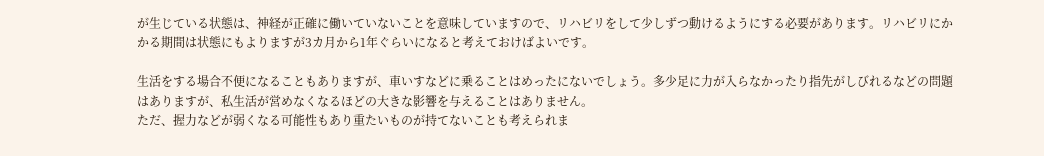が生じている状態は、神経が正確に働いていないことを意味していますので、リハビリをして少しずつ動けるようにする必要があります。リハビリにかかる期間は状態にもよりますが3カ月から1年ぐらいになると考えておけばよいです。

生活をする場合不便になることもありますが、車いすなどに乗ることはめったにないでしょう。多少足に力が入らなかったり指先がしびれるなどの問題はありますが、私生活が営めなくなるほどの大きな影響を与えることはありません。
ただ、握力などが弱くなる可能性もあり重たいものが持てないことも考えられま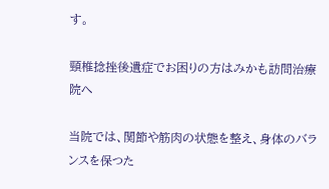す。

頸椎捻挫後遺症でお困りの方はみかも訪問治療院へ

当院では、関節や筋肉の状態を整え、身体のバランスを保つた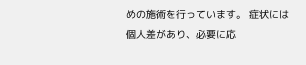めの施術を行っています。 症状には個人差があり、必要に応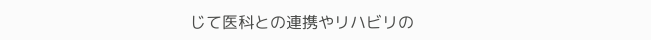じて医科との連携やリハビリの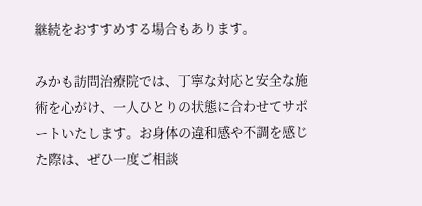継続をおすすめする場合もあります。

みかも訪問治療院では、丁寧な対応と安全な施術を心がけ、一人ひとりの状態に合わせてサポートいたします。お身体の違和感や不調を感じた際は、ぜひ一度ご相談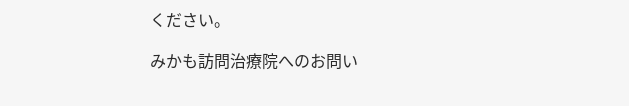ください。

みかも訪問治療院へのお問い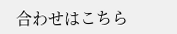合わせはこちら